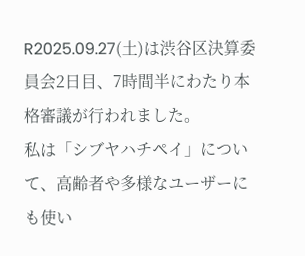R2025.09.27(土)は渋谷区決算委員会2日目、7時間半にわたり本格審議が行われました。
私は「シブヤハチペイ」について、高齢者や多様なユーザーにも使い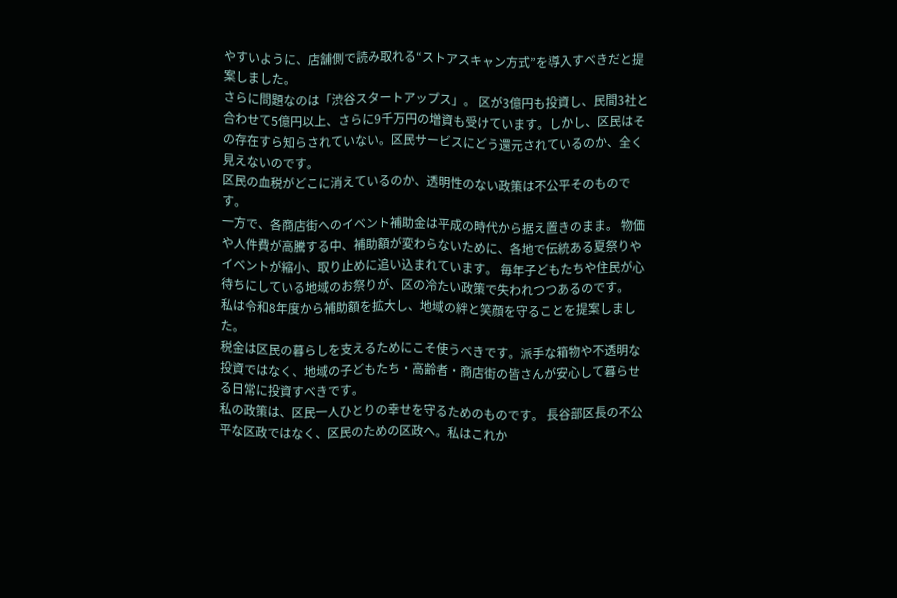やすいように、店舗側で読み取れる“ストアスキャン方式”を導入すべきだと提案しました。
さらに問題なのは「渋谷スタートアップス」。 区が3億円も投資し、民間3社と合わせて5億円以上、さらに9千万円の増資も受けています。しかし、区民はその存在すら知らされていない。区民サービスにどう還元されているのか、全く見えないのです。
区民の血税がどこに消えているのか、透明性のない政策は不公平そのものです。
一方で、各商店街へのイベント補助金は平成の時代から据え置きのまま。 物価や人件費が高騰する中、補助額が変わらないために、各地で伝統ある夏祭りやイベントが縮小、取り止めに追い込まれています。 毎年子どもたちや住民が心待ちにしている地域のお祭りが、区の冷たい政策で失われつつあるのです。
私は令和8年度から補助額を拡大し、地域の絆と笑顔を守ることを提案しました。
税金は区民の暮らしを支えるためにこそ使うべきです。派手な箱物や不透明な投資ではなく、地域の子どもたち・高齢者・商店街の皆さんが安心して暮らせる日常に投資すべきです。
私の政策は、区民一人ひとりの幸せを守るためのものです。 長谷部区長の不公平な区政ではなく、区民のための区政へ。私はこれか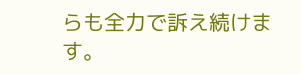らも全力で訴え続けます。